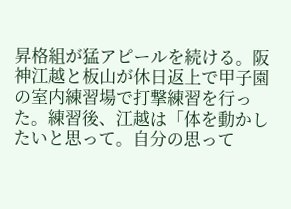昇格組が猛アピールを続ける。阪神江越と板山が休日返上で甲子園の室内練習場で打撃練習を行った。練習後、江越は「体を動かしたいと思って。自分の思って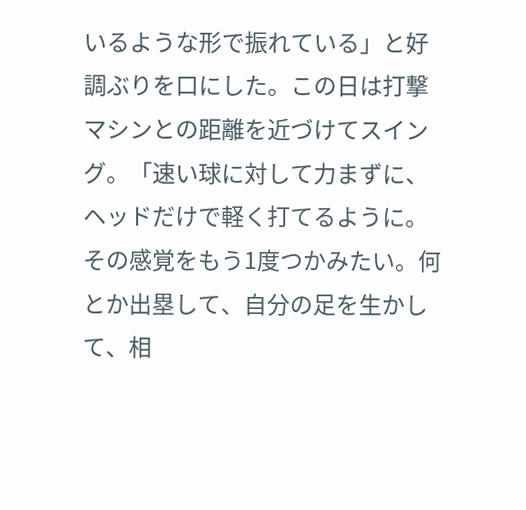いるような形で振れている」と好調ぶりを口にした。この日は打撃マシンとの距離を近づけてスイング。「速い球に対して力まずに、ヘッドだけで軽く打てるように。その感覚をもう1度つかみたい。何とか出塁して、自分の足を生かして、相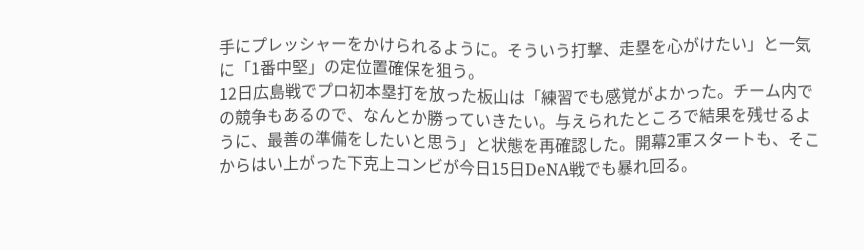手にプレッシャーをかけられるように。そういう打撃、走塁を心がけたい」と一気に「1番中堅」の定位置確保を狙う。
12日広島戦でプロ初本塁打を放った板山は「練習でも感覚がよかった。チーム内での競争もあるので、なんとか勝っていきたい。与えられたところで結果を残せるように、最善の準備をしたいと思う」と状態を再確認した。開幕2軍スタートも、そこからはい上がった下克上コンビが今日15日DeNA戦でも暴れ回る。